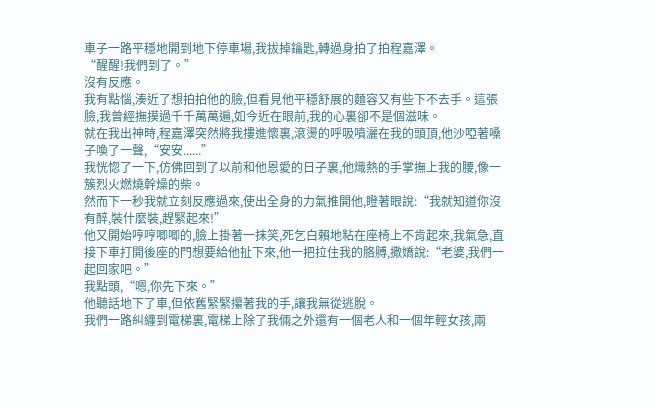車子一路平穩地開到地下停車場,我拔掉鑰匙,轉過身拍了拍程嘉澤。
“醒醒!我們到了。”
沒有反應。
我有點惱,湊近了想拍拍他的臉,但看見他平穩舒展的麵容又有些下不去手。這張臉,我曾經撫摸過千千萬萬遍,如今近在眼前,我的心裏卻不是個滋味。
就在我出神時,程嘉澤突然將我摟進懷裏,滾燙的呼吸噴灑在我的頭頂,他沙啞著嗓子喚了一聲,“安安......”
我恍惚了一下,仿佛回到了以前和他恩愛的日子裏,他熾熱的手掌撫上我的腰,像一簇烈火燃燒幹燥的柴。
然而下一秒我就立刻反應過來,使出全身的力氣推開他,瞪著眼說:“我就知道你沒有醉,裝什麼裝,趕緊起來!”
他又開始哼哼唧唧的,臉上掛著一抹笑,死乞白賴地粘在座椅上不肯起來,我氣急,直接下車打開後座的門想要給他扯下來,他一把拉住我的胳膊,撒嬌說:“老婆,我們一起回家吧。”
我點頭,“嗯,你先下來。”
他聽話地下了車,但依舊緊緊攥著我的手,讓我無從逃脫。
我們一路糾纏到電梯裏,電梯上除了我倆之外還有一個老人和一個年輕女孩,兩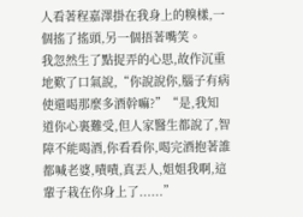人看著程嘉澤掛在我身上的糗樣,一個搖了搖頭,另一個捂著嘴笑。
我忽然生了點捉弄的心思,故作沉重地歎了口氣說,“你說說你,腦子有病使還喝那麼多酒幹嘛?”“是,我知道你心裏難受,但人家醫生都說了,智障不能喝酒,你看看你,喝完酒抱著誰都喊老婆,嘖嘖,真丟人,姐姐我啊,這輩子栽在你身上了......”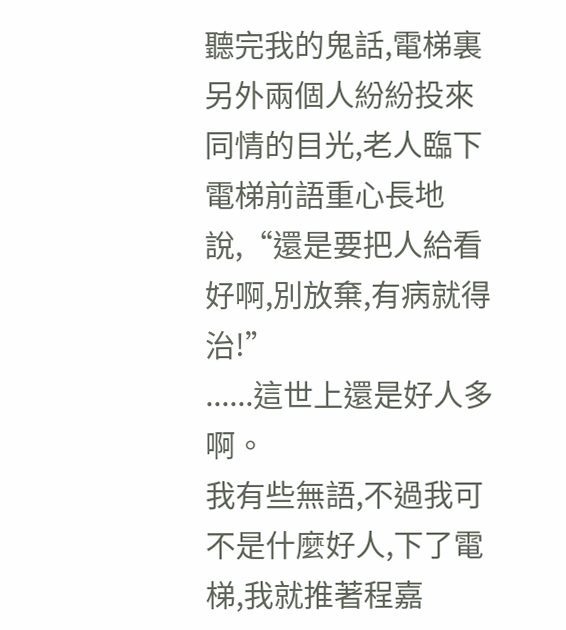聽完我的鬼話,電梯裏另外兩個人紛紛投來同情的目光,老人臨下電梯前語重心長地說,“還是要把人給看好啊,別放棄,有病就得治!”
......這世上還是好人多啊。
我有些無語,不過我可不是什麼好人,下了電梯,我就推著程嘉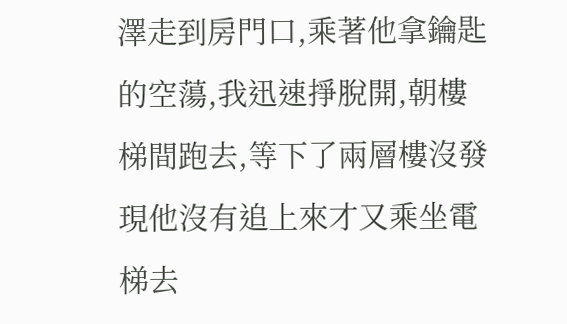澤走到房門口,乘著他拿鑰匙的空蕩,我迅速掙脫開,朝樓梯間跑去,等下了兩層樓沒發現他沒有追上來才又乘坐電梯去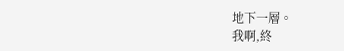地下一層。
我啊,終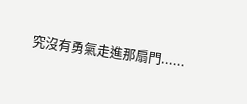究沒有勇氣走進那扇門......